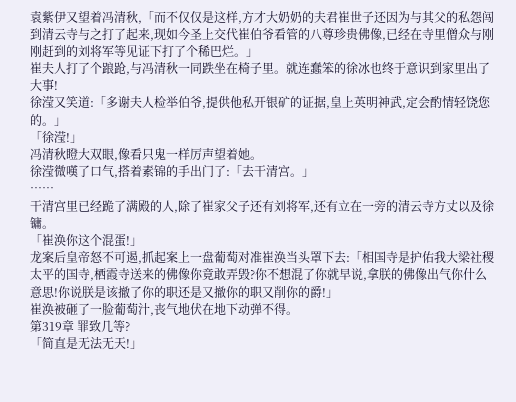袁紫伊又望着冯清秋,「而不仅仅是这样,方才大奶奶的夫君崔世子还因为与其父的私怨闯到清云寺与之打了起来,现如今圣上交代崔伯爷看管的八尊珍贵佛像,已经在寺里僧众与刚刚赶到的刘将军等见证下打了个稀巴烂。」
崔夫人打了个踉跄,与冯清秋一同跌坐在椅子里。就连蠢笨的徐冰也终于意识到家里出了大事!
徐滢又笑道:「多谢夫人检举伯爷,提供他私开银矿的证据,皇上英明神武,定会酌情轻饶您的。」
「徐滢!」
冯清秋瞪大双眼,像看只鬼一样厉声望着她。
徐滢微嘆了口气,搭着素锦的手出门了:「去干清宫。」
……
干清宫里已经跪了满殿的人,除了崔家父子还有刘将军,还有立在一旁的清云寺方丈以及徐镛。
「崔涣你这个混蛋!」
龙案后皇帝怒不可遏,抓起案上一盘葡萄对准崔涣当头罩下去:「相国寺是护佑我大梁社稷太平的国寺,栖霞寺送来的佛像你竟敢弄毁?你不想混了你就早说,拿朕的佛像出气你什么意思!你说朕是该撤了你的职还是又撤你的职又削你的爵!」
崔涣被砸了一脸葡萄汁,丧气地伏在地下动弹不得。
第319章 罪致几等?
「简直是无法无天!」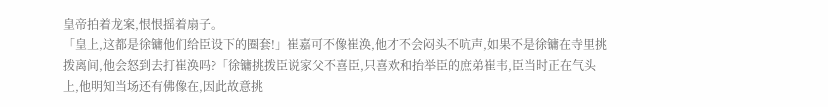皇帝拍着龙案,恨恨摇着扇子。
「皇上,这都是徐镛他们给臣设下的圈套!」崔嘉可不像崔涣,他才不会闷头不吭声,如果不是徐镛在寺里挑拨离间,他会怒到去打崔涣吗?「徐镛挑拨臣说家父不喜臣,只喜欢和抬举臣的庶弟崔韦,臣当时正在气头上,他明知当场还有佛像在,因此故意挑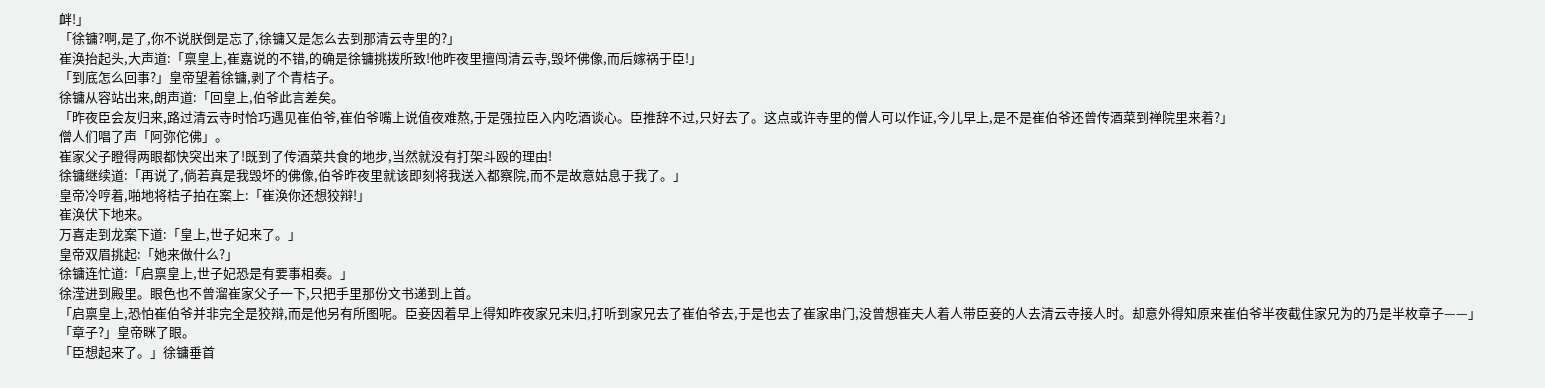衅!」
「徐镛?啊,是了,你不说朕倒是忘了,徐镛又是怎么去到那清云寺里的?」
崔涣抬起头,大声道:「禀皇上,崔嘉说的不错,的确是徐镛挑拨所致!他昨夜里擅闯清云寺,毁坏佛像,而后嫁祸于臣!」
「到底怎么回事?」皇帝望着徐镛,剥了个青桔子。
徐镛从容站出来,朗声道:「回皇上,伯爷此言差矣。
「昨夜臣会友归来,路过清云寺时恰巧遇见崔伯爷,崔伯爷嘴上说值夜难熬,于是强拉臣入内吃酒谈心。臣推辞不过,只好去了。这点或许寺里的僧人可以作证,今儿早上,是不是崔伯爷还曾传酒菜到禅院里来着?」
僧人们唱了声「阿弥佗佛」。
崔家父子瞪得两眼都快突出来了!既到了传酒菜共食的地步,当然就没有打架斗殴的理由!
徐镛继续道:「再说了,倘若真是我毁坏的佛像,伯爷昨夜里就该即刻将我送入都察院,而不是故意姑息于我了。」
皇帝冷哼着,啪地将桔子拍在案上:「崔涣你还想狡辩!」
崔涣伏下地来。
万喜走到龙案下道:「皇上,世子妃来了。」
皇帝双眉挑起:「她来做什么?」
徐镛连忙道:「启禀皇上,世子妃恐是有要事相奏。」
徐滢进到殿里。眼色也不曾溜崔家父子一下,只把手里那份文书递到上首。
「启禀皇上,恐怕崔伯爷并非完全是狡辩,而是他另有所图呢。臣妾因着早上得知昨夜家兄未归,打听到家兄去了崔伯爷去,于是也去了崔家串门,没曾想崔夫人着人带臣妾的人去清云寺接人时。却意外得知原来崔伯爷半夜截住家兄为的乃是半枚章子——」
「章子?」皇帝眯了眼。
「臣想起来了。」徐镛垂首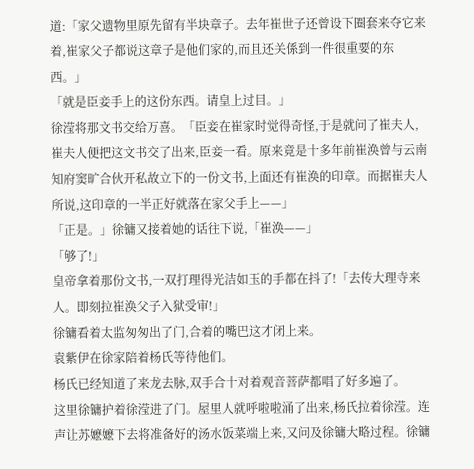道:「家父遗物里原先留有半块章子。去年崔世子还曾设下圈套来夺它来着,崔家父子都说这章子是他们家的,而且还关係到一件很重要的东西。」
「就是臣妾手上的这份东西。请皇上过目。」
徐滢将那文书交给万喜。「臣妾在崔家时觉得奇怪,于是就问了崔夫人,崔夫人便把这文书交了出来,臣妾一看。原来竟是十多年前崔涣曾与云南知府窦旷合伙开私故立下的一份文书,上面还有崔涣的印章。而据崔夫人所说,这印章的一半正好就落在家父手上——」
「正是。」徐镛又接着她的话往下说,「崔涣——」
「够了!」
皇帝拿着那份文书,一双打理得光洁如玉的手都在抖了!「去传大理寺来人。即刻拉崔涣父子入狱受审!」
徐镛看着太监匆匆出了门,合着的嘴巴这才闭上来。
袁紫伊在徐家陪着杨氏等待他们。
杨氏已经知道了来龙去脉,双手合十对着观音菩萨都唱了好多遍了。
这里徐镛护着徐滢进了门。屋里人就呼啦啦涌了出来,杨氏拉着徐滢。连声让苏嬷嬷下去将准备好的汤水饭菜端上来,又问及徐镛大略过程。徐镛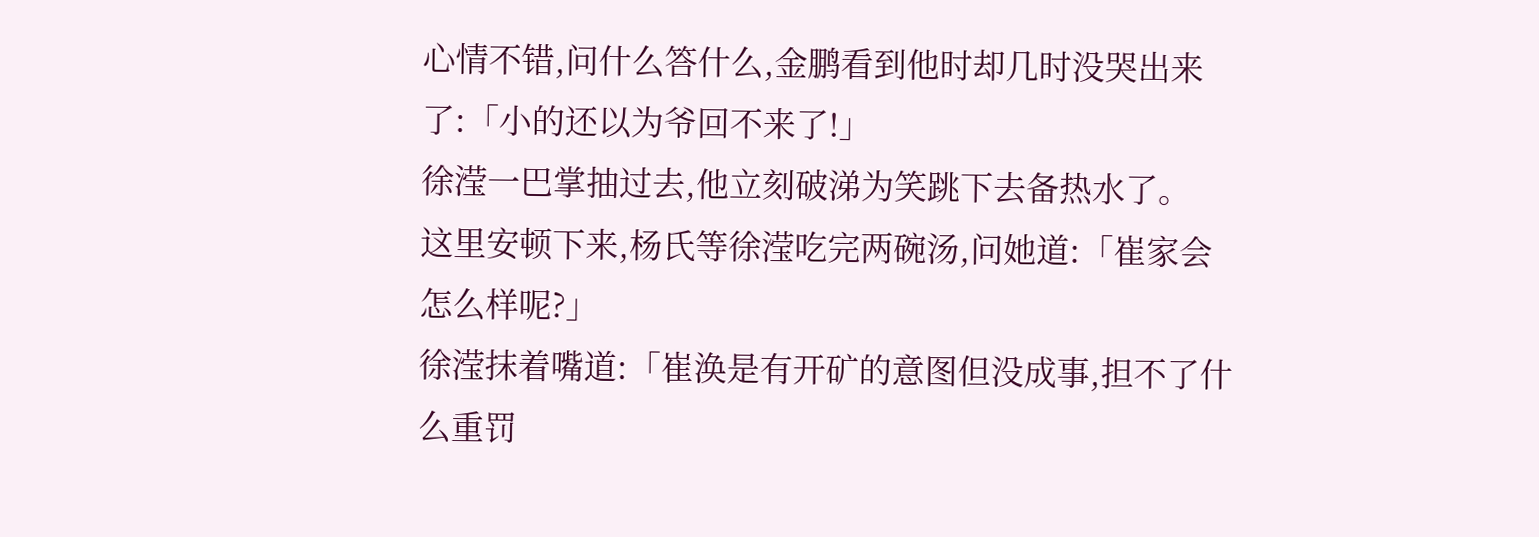心情不错,问什么答什么,金鹏看到他时却几时没哭出来了:「小的还以为爷回不来了!」
徐滢一巴掌抽过去,他立刻破涕为笑跳下去备热水了。
这里安顿下来,杨氏等徐滢吃完两碗汤,问她道:「崔家会怎么样呢?」
徐滢抹着嘴道:「崔涣是有开矿的意图但没成事,担不了什么重罚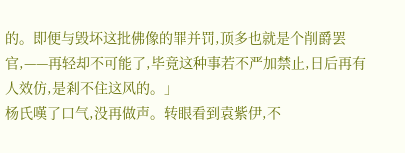的。即便与毁坏这批佛像的罪并罚,顶多也就是个削爵罢官,——再轻却不可能了,毕竟这种事若不严加禁止,日后再有人效仿,是剎不住这风的。」
杨氏嘆了口气,没再做声。转眼看到袁紫伊,不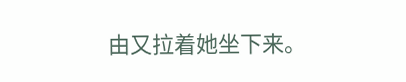由又拉着她坐下来。